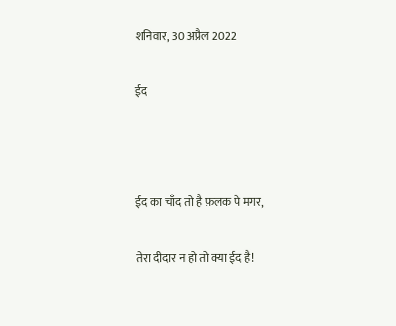शनिवार, 30 अप्रैल 2022

ईद



ईद का चाँद तो है फ़लक पे मगर,

तेरा दीदार न हो तो क्या ईद है!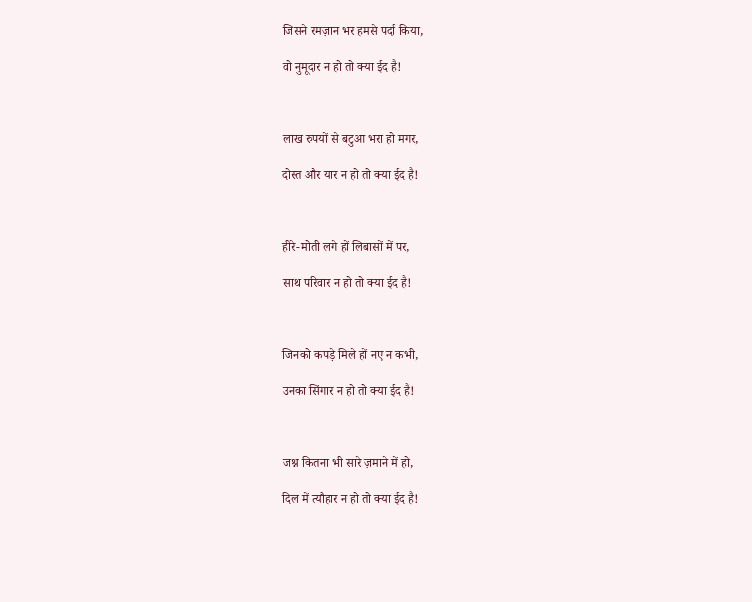जिसने रमज़ान भर हमसे पर्दा किया,

वो नुमूदार न हो तो क्या ईद है!



लाख रुपयों से बटुआ भरा हो मगर,

दोस्त और यार न हो तो क्या ईद है!



हीरे-मोती लगे हों लिबासों में पर,

साथ परिवार न हो तो क्या ईद है!



जिनको कपड़े मिले हों नए न कभी,

उनका सिंगार न हो तो क्या ईद है!



जश्न कितना भी सारे ज़माने में हो,

दिल में त्यौहार न हो तो क्या ईद है!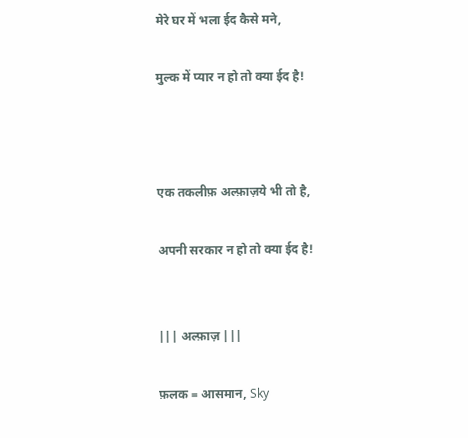मेरे घर में भला ईद कैसे मने,

मुल्क में प्यार न हो तो क्या ईद है!



एक तकलीफ़ अल्फ़ाज़ये भी तो है,

अपनी सरकार न हो तो क्या ईद है!


||| अल्फ़ाज़ |||

फ़लक = आसमान, Sky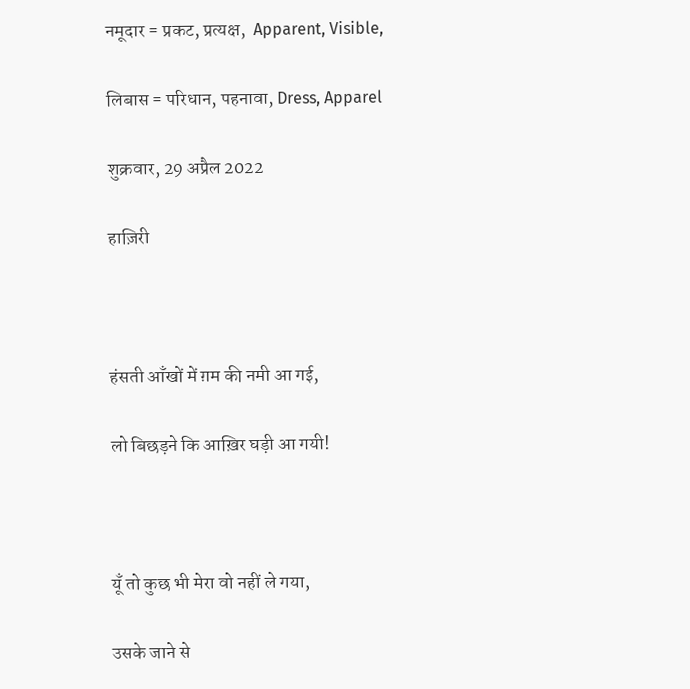नमूदार = प्रकट, प्रत्यक्ष,  Apparent, Visible,

लिबास = परिधान, पहनावा, Dress, Apparel

शुक्रवार, 29 अप्रैल 2022

हाज़िरी



हंसती आँखों में ग़म की नमी आ गई,

लो बिछड़ने कि आख़िर घड़ी आ गयी!



यूँ तो कुछ भी मेरा वो नहीं ले गया,

उसके जाने से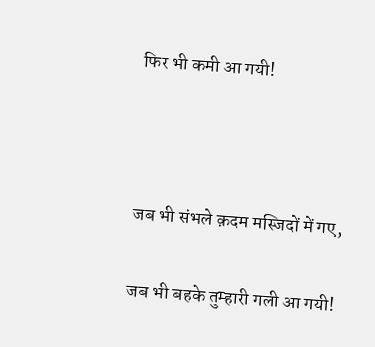फिर भी कमी आ गयी!



जब भी संभले क़दम मस्जिदों में गए,

जब भी बहके तुम्हारी गली आ गयी!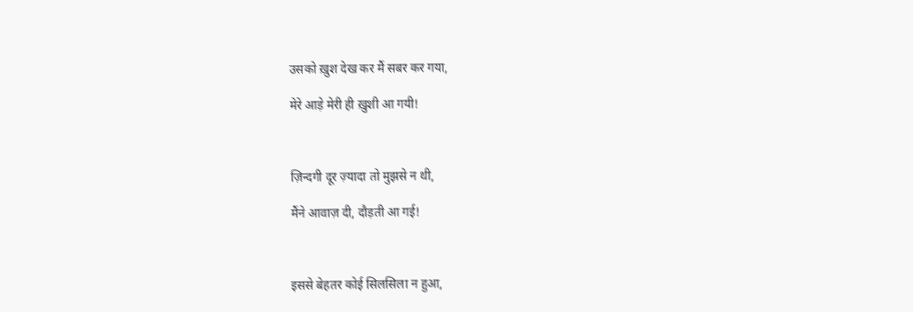उसको ख़ुश देख कर मैं सबर कर गया,

मेरे आड़े मेरी ही ख़ुशी आ गयी!



ज़िन्दगी दूर ज़्यादा तो मुझसे न थी,

मैंने आवाज़ दी, दौड़ती आ गई!



इससे बेहतर कोई सिलसिला न हुआ,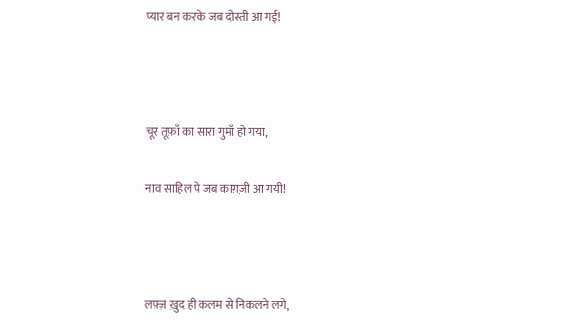प्यार बन करके जब दोस्ती आ गई!



चूर तूफ़ाँ का सारा गुमाँ हो गया,

नाव साहिल पे जब काग़ज़ी आ गयी!



लफ़्ज़ ख़ुद ही कलम से निकलने लगे,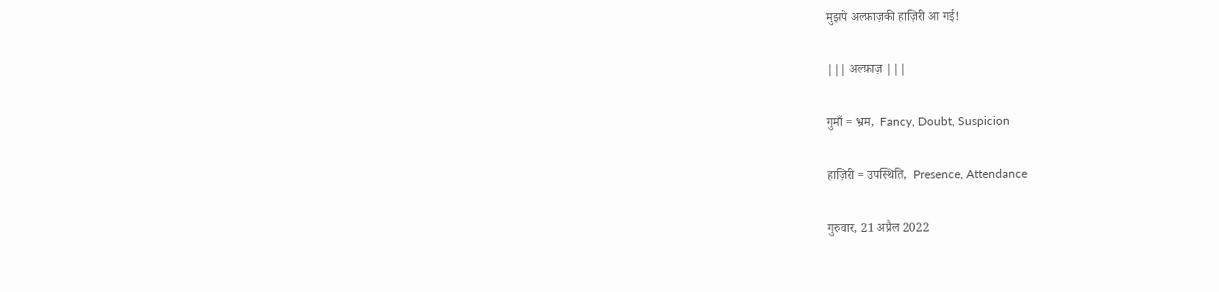मुझपे अल्फ़ाज़की हाज़िरी आ गई!

||| अल्फ़ाज़ |||

गुमाँ = भ्रम,  Fancy, Doubt, Suspicion

हाज़िरी = उपस्थिति,  Presence, Attendance

गुरुवार, 21 अप्रैल 2022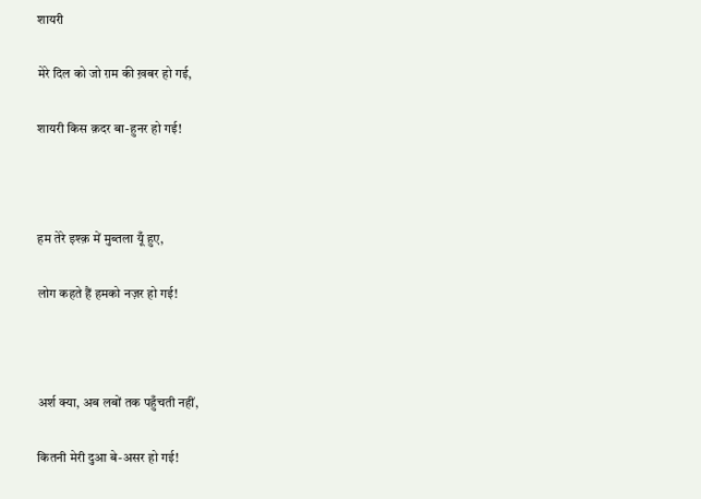शायरी

मेरे दिल को जो ग़म की ख़बर हो गई,

शायरी किस क़दर बा-हुनर हो गई!



हम तेरे इश्क़ में मुब्तला यूँ हुए,

लोग कहते हैं हमको नज़र हो गई!



अर्श क्या, अब लबों तक पहुँचती नहीं,

कितनी मेरी दुआ बे-असर हो गई!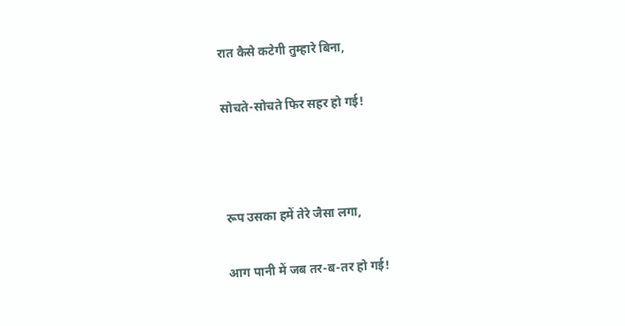रात कैसे कटेगी तुम्हारे बिना,

सोचते-सोचते फिर सहर हो गई!



रूप उसका हमें तेरे जैसा लगा,

आग पानी में जब तर-ब-तर हो गई!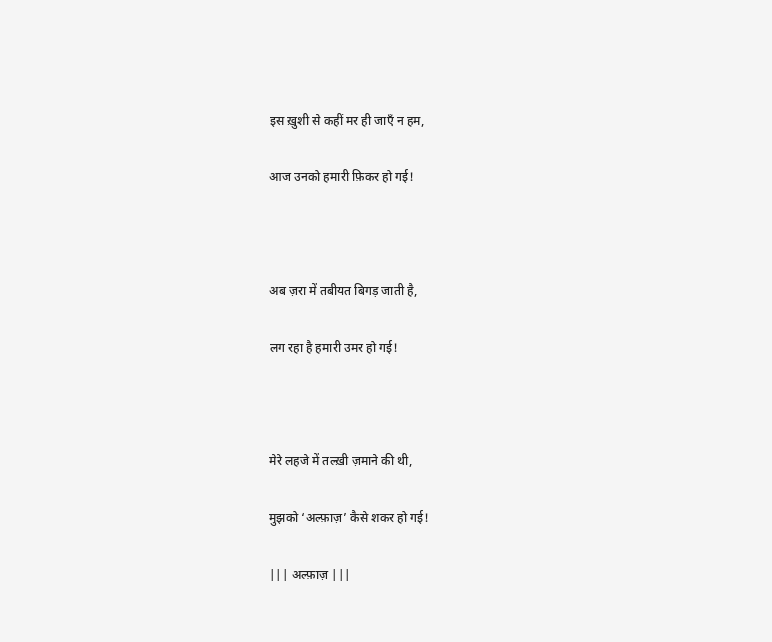इस ख़ुशी से कहीं मर ही जाएँ न हम,

आज उनको हमारी फ़िकर हो गई!



अब ज़रा में तबीयत बिगड़ जाती है,

लग रहा है हमारी उमर हो गई!



मेरे लहजे में तल्ख़ी ज़माने की थी,

मुझको ‘अल्फ़ाज़’ कैसे शकर हो गई!

||| अल्फ़ाज़ |||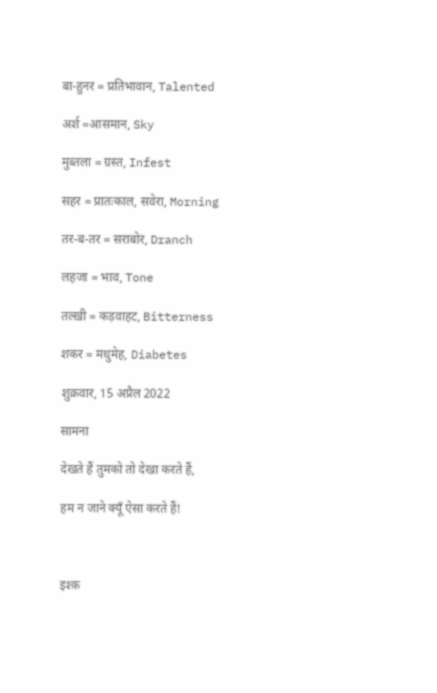बा-हुनर = प्रतिभावान, Talented

अर्श =आसमान, Sky

मुब्तला = ग्रस्त, Infest

सहर = प्रातःकाल, सवेरा, Morning

तर-ब-तर = सराबोर, Dranch

लहजा = भाव, Tone

तल्ख़ी = कड़वाहट, Bitterness

शकर = मधुमेह, Diabetes

शुक्रवार, 15 अप्रैल 2022

सामना

देखते हैं तुमको तो देखा करते हैं,

हम न जाने क्यूँ ऐसा करते हैं!



इश्क़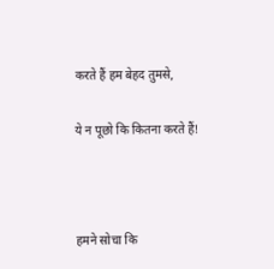करते हैं हम बेहद तुमसे,

ये न पूछो कि कितना करते हैं!



हमने सोचा कि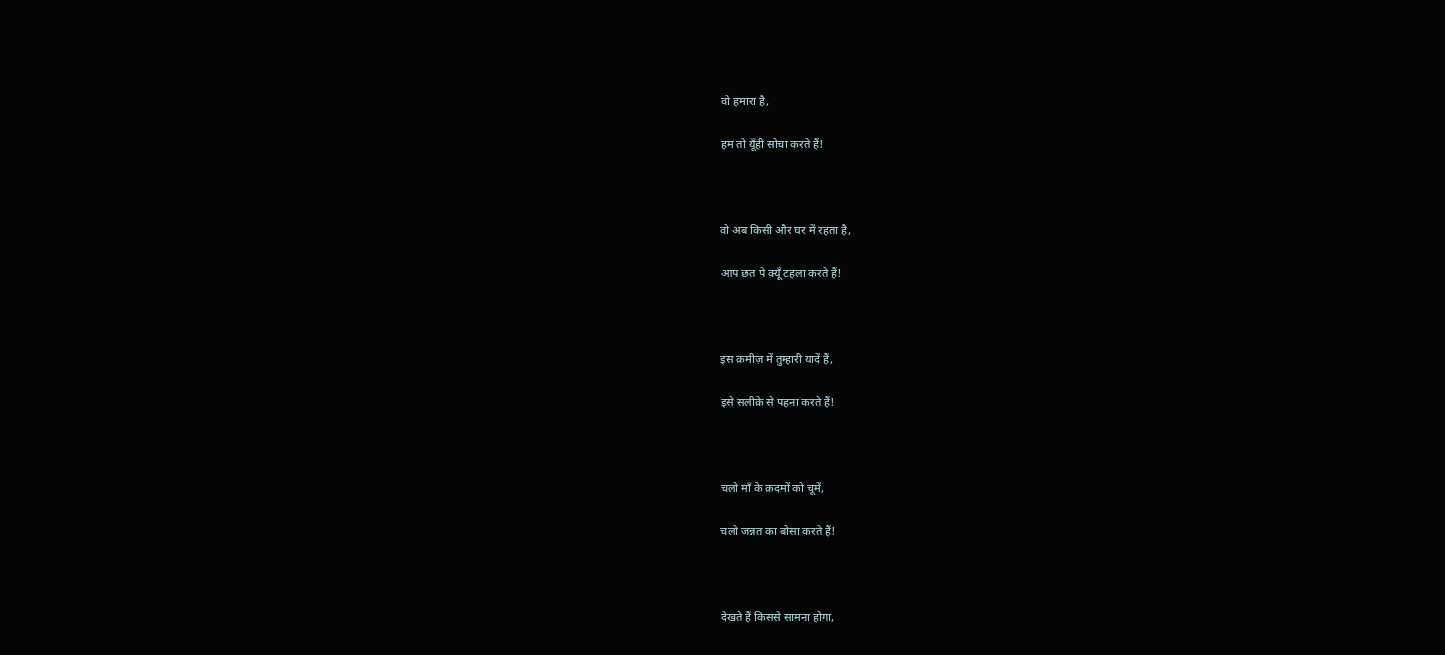वो हमारा है,

हम तो यूँही सोचा करते हैं!



वो अब किसी और घर में रहता है,

आप छत पे क्यूँ टहला करते हैं!



इस क़मीज़ में तुम्हारी यादें हैं,

इसे सलीक़े से पहना करते हैं!



चलो माँ के क़दमों को चूमें,

चलो जन्नत का बोसा करते हैं!



देखते हैं किससे सामना होगा,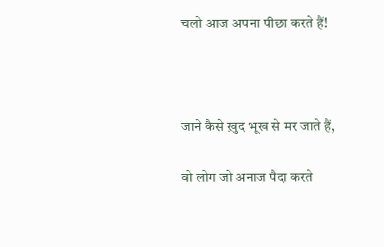चलो आज अपना पीछा करते हैं!



जाने कैसे ख़ुद भूख से मर जाते हैं,

वो लोग जो अनाज पैदा करते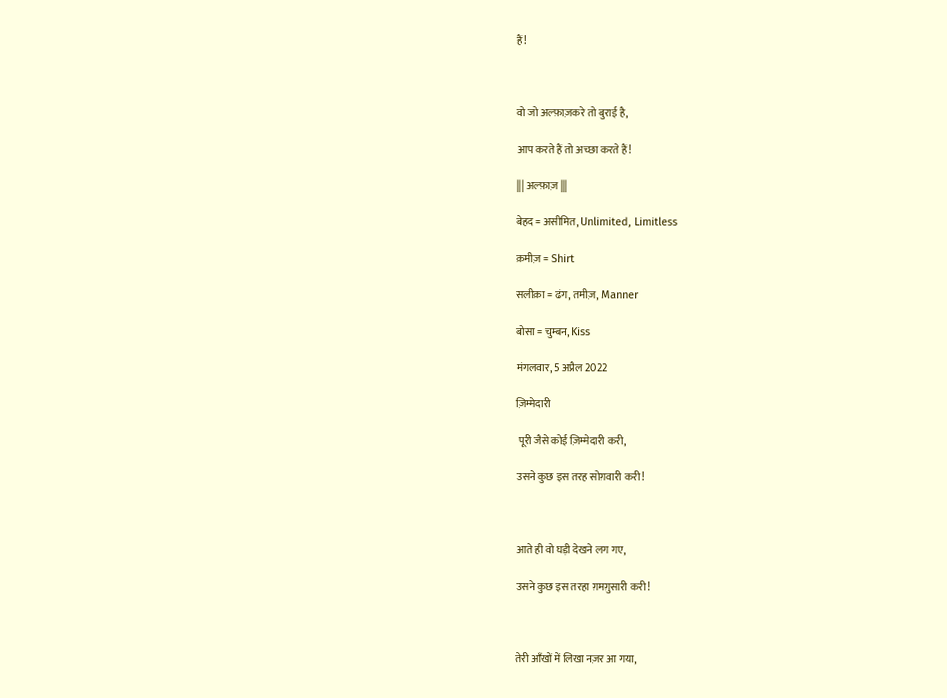हैं!



वो जो अल्फ़ाज़करे तो बुराई है,

आप करते हैं तो अच्छा करते हैं!

||| अल्फ़ाज़ |||

बेहद = असीमित, Unlimited, Limitless

क़मीज़ = Shirt

सलीक़ा = ढंग, तमीज़, Manner

बोसा = चुम्बन, Kiss

मंगलवार, 5 अप्रैल 2022

ज़िम्मेदारी

 पूरी जैसे कोई ज़िम्मेदारी करी,

उसने कुछ इस तरह सोग़वारी करी!



आते ही वो घड़ी देखने लग गए,

उसने कुछ इस तरहा ग़मग़ुसारी करी!



तेरी आँखों में लिखा नज़र आ गया,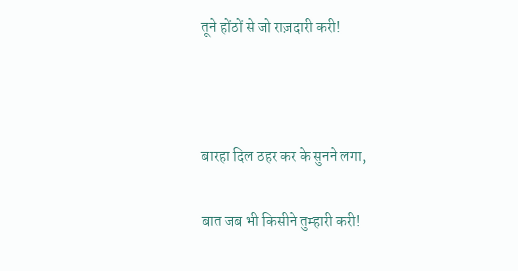तूने होंठों से जो राज़दारी करी!



बारहा दिल ठहर कर के सुनने लगा,

बात जब भी किसीने तुम्हारी करी!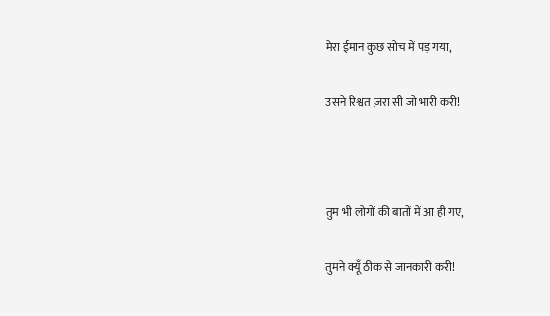मेरा ईमान कुछ सोच में पड़ गया,

उसने रिश्वत ज़रा सी जो भारी करी!



तुम भी लोगों की बातों में आ ही गए,

तुमने क्यूँ ठीक से जानकारी करी!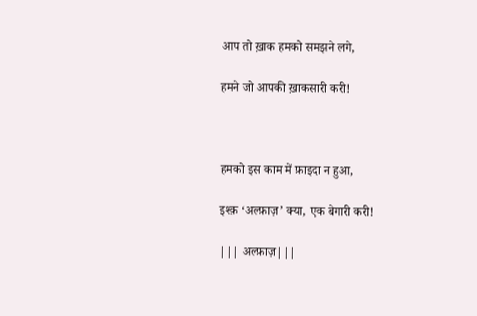आप तो ख़ाक हमको समझने लगे,

हमने जो आपकी ख़ाकसारी करी!



हमको इस काम में फ़ाइदा न हुआ,

इश्क़ ‘अल्फ़ाज़’ क्या, एक बेगारी करी!

||| अल्फ़ाज़|||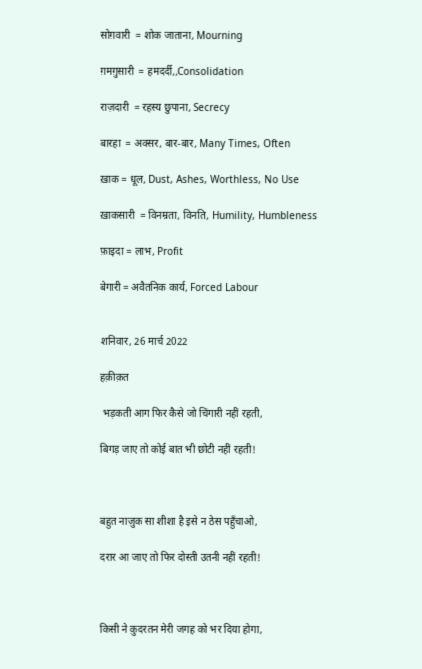सोग़वारी  = शोक जाताना, Mourning

ग़मग़ुसारी  = हमदर्दी,,Consolidation

राज़दारी  = रहस्य छुपाना, Secrecy

बारहा  = अक्सर, बार-बार, Many Times, Often

ख़ाक = धूल, Dust, Ashes, Worthless, No Use

ख़ाकसारी  = विनम्रता, विनति, Humility, Humbleness

फ़ाइदा = लाभ, Profit

बेगारी = अवैतनिक कार्य, Forced Labour


शनिवार, 26 मार्च 2022

हक़ीक़त

 भड़कती आग फिर कैसे जो चिंगारी नहीं रहती,

बिगड़ जाए तो कोई बात भी छोटी नहीं रहती!



बहुत नाज़ुक सा शीशा है इसे न ठेस पहुँचाओ,

दरार आ जाए तो फिर दोस्ती उतनी नहीं रहती!



किसी ने क़ुदरतन मेरी जगह को भर दिया होगा,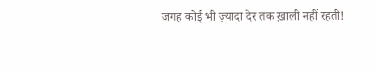जगह कोई भी ज़्यादा देर तक ख़ाली नहीं रहती!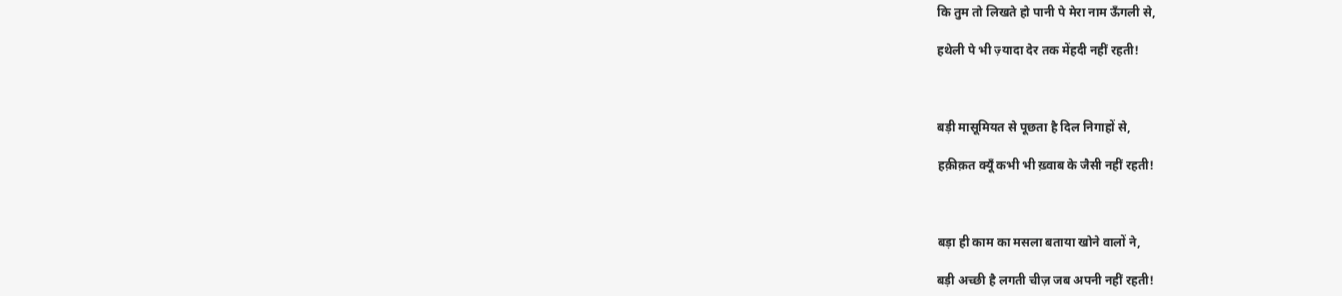कि तुम तो लिखते हो पानी पे मेरा नाम ऊँगली से,

हथेली पे भी ज़्यादा देर तक मेंहदी नहीं रहती!



बड़ी मासूमियत से पूछता है दिल निगाहों से,

हक़ीक़त क्यूँ कभी भी ख़्वाब के जैसी नहीं रहती!



बड़ा ही काम का मसला बताया खोने वालों ने,

बड़ी अच्छी है लगती चीज़ जब अपनी नहीं रहती!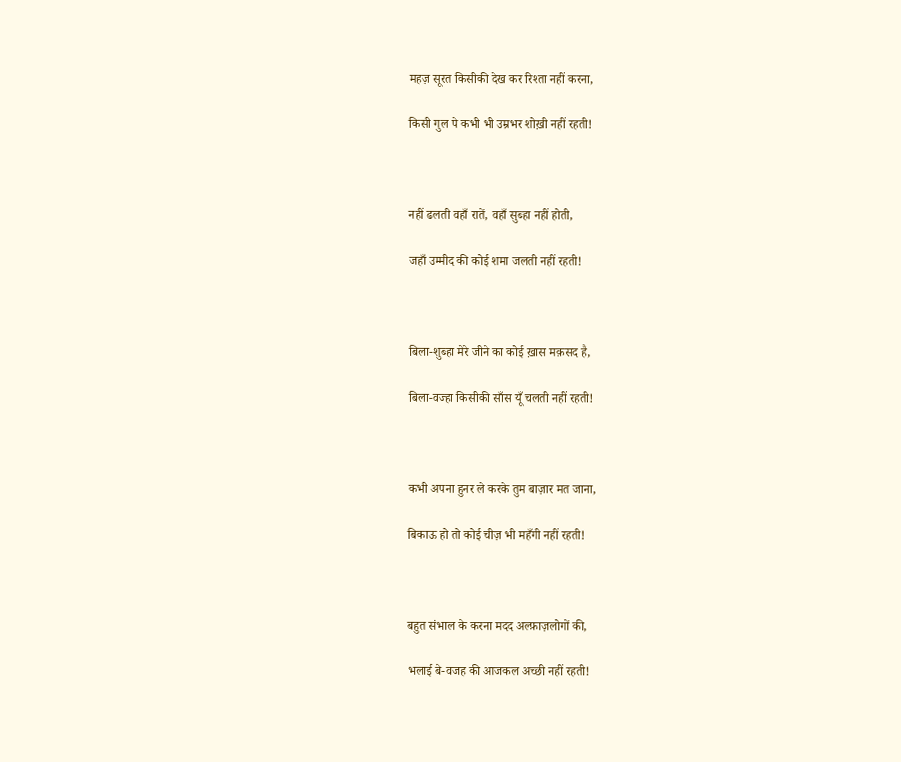महज़ सूरत किसीकी देख कर रिश्ता नहीं करना,

किसी गुल पे कभी भी उम्रभर शोख़ी नहीं रहती!



नहीं ढलती वहाँ रातें, वहाँ सुब्हा नहीं होती,

जहाँ उम्मीद की कोई शमा जलती नहीं रहती!



बिला-शुब्हा मेरे जीने का कोई ख़ास मक़सद है,

बिला-वज्हा किसीकी साँस यूँ चलती नहीं रहती!



कभी अपना हुनर ले करके तुम बाज़ार मत जाना,

बिकाऊ हो तो कोई चीज़ भी महँगी नहीं रहती!



बहुत संभाल के करना मदद अल्फ़ाज़लोगों की,

भलाई बे-वजह की आजकल अच्छी नहीं रहती!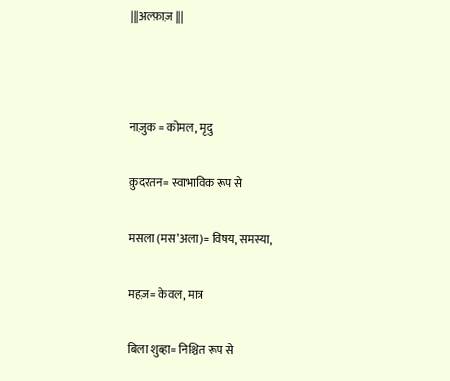|||अल्फ़ाज़ |||



नाज़ुक = कोमल, मृदु

क़ुदरतन= स्वाभाविक रूप से

मसला (मस’अला)= विषय, समस्या,

महज़= केवल, मात्र

बिला शुब्हा= निश्चित रूप से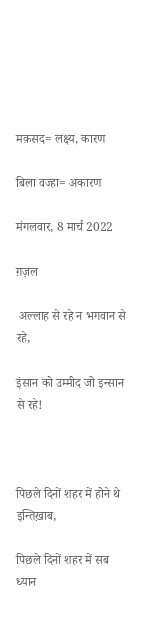मक़सद= लक्ष्य, कारण

बिला वज्हा= अकारण

मंगलवार, 8 मार्च 2022

ग़ज़ल

 अल्लाह से रहे न भगवान से रहे,

इंसान को उम्मीद जो इन्सान से रहे!



पिछले दिनों शहर में होने थे इन्तिख़ाब,

पिछले दिनों शहर में सब ध्यान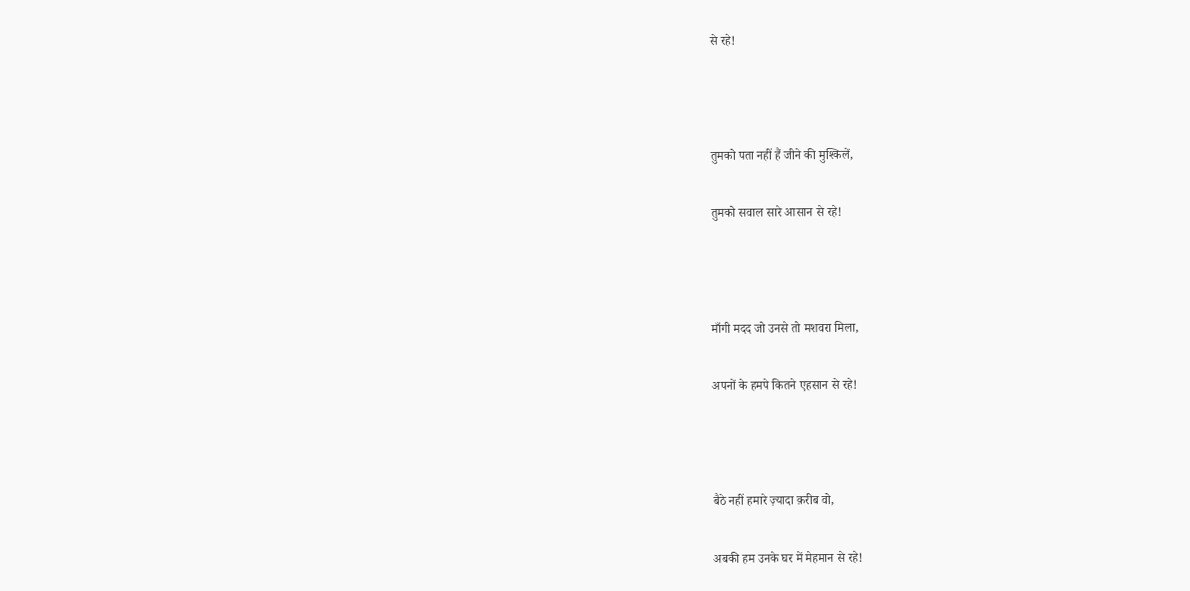से रहे!



तुमको पता नहीं हैं जीने की मुश्किलें,

तुमको सवाल सारे आसान से रहे!



माँगी मदद जो उनसे तो मशवरा मिला,

अपनों के हमपे कितने एहसान से रहे!



बैठे नहीं हमारे ज़्यादा क़रीब वो,

अबकी हम उनके घर में मेहमान से रहे!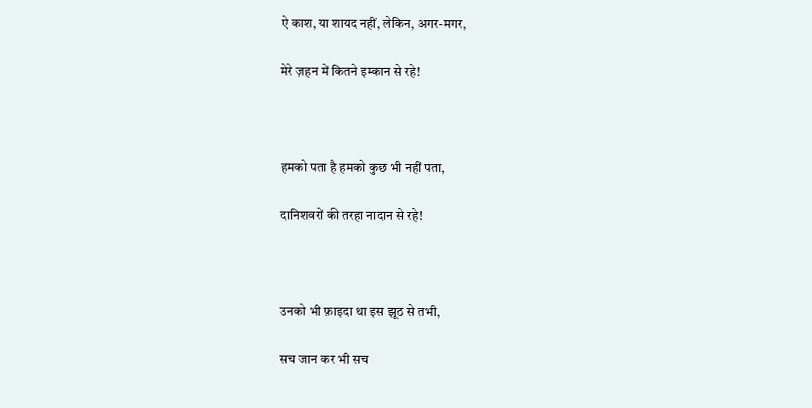ऐ काश, या शायद नहीं, लेकिन, अगर-मगर,

मेरे ज़हन में कितने इम्कान से रहे!



हमको पता है हमको कुछ भी नहीं पता,

दानिशवरों की तरहा नादान से रहे!



उनको भी फ़ाइदा था इस झूठ से तभी,

सच जान कर भी सच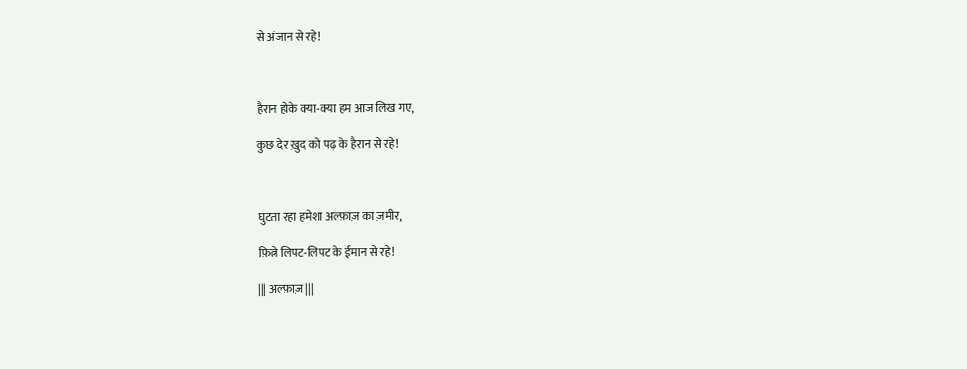से अंजान से रहे!



हैरान होके क्या-क्या हम आज लिख गए,

कुछ देर ख़ुद को पढ़ के हैरान से रहे!



घुटता रहा हमेशा अल्फ़ाज़ का ज़मीर,

फ़ित्ने लिपट-लिपट के ईमान से रहे!

||| अल्फ़ाज़ |||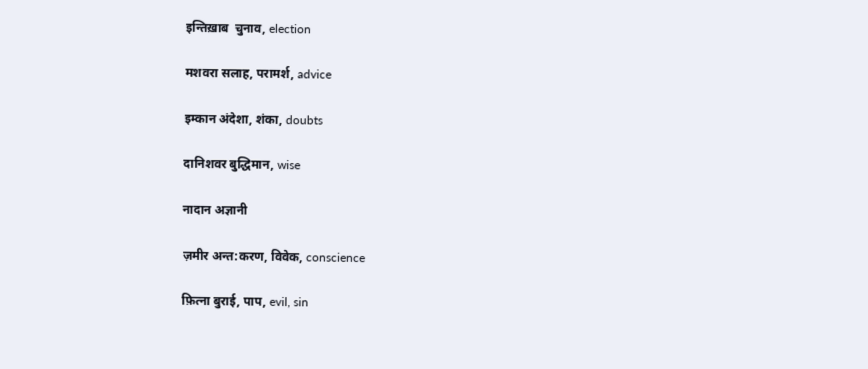इन्तिख़ाब  चुनाव, election

मशवरा सलाह, परामर्श, advice

इम्कान अंदेशा, शंका, doubts

दानिशवर बुद्धिमान, wise

नादान अज्ञानी

ज़मीर अन्त:करण, विवेक, conscience

फ़ित्ना बुराई, पाप, evil, sin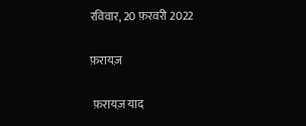रविवार, 20 फ़रवरी 2022

फ़रायज़

 फ़रायज़ याद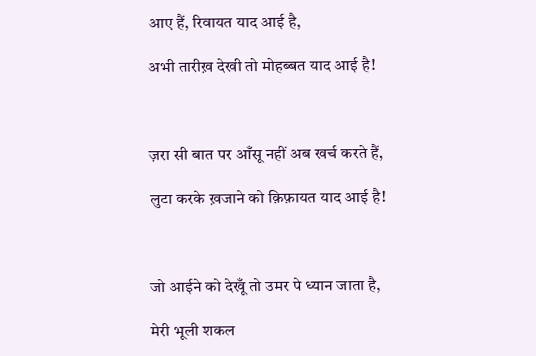आए हैं, रिवायत याद आई है,

अभी तारीख़ देखी तो मोहब्बत याद आई है!



ज़रा सी बात पर आँसू नहीं अब खर्च करते हैं,

लुटा करके ख़जाने को क़िफ़ायत याद आई है!



जो आईने को देखूँ तो उमर पे ध्यान जाता है,

मेरी भूली शकल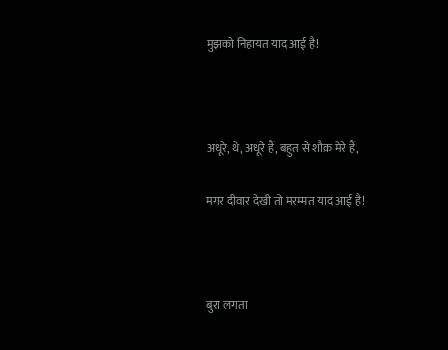मुझको निहायत याद आई है!



अधूरे, थे, अधूरे हैं, बहुत से शौक़ मेरे हैं,

मगर दीवार देखी तो मरम्मत याद आई है!



बुरा लगता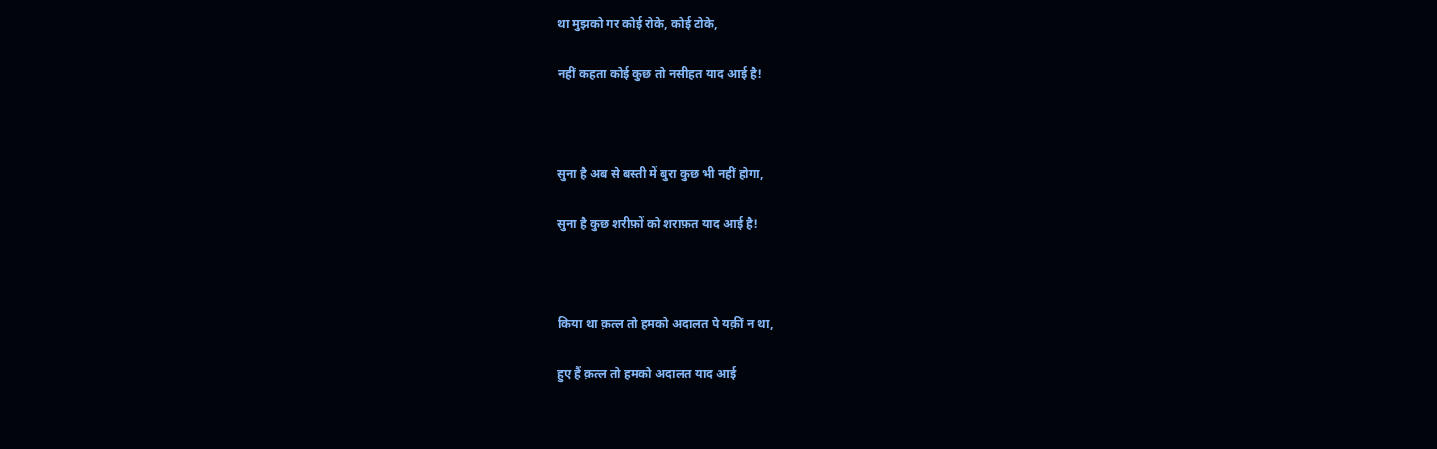था मुझको गर कोई रोके, कोई टोके,

नहीं कहता कोई कुछ तो नसीहत याद आई है!



सुना है अब से बस्ती में बुरा कुछ भी नहीं होगा,

सुना है कुछ शरीफ़ों को शराफ़त याद आई है!



किया था क़त्ल तो हमको अदालत पे यक़ीं न था,

हुए हैं क़त्ल तो हमको अदालत याद आई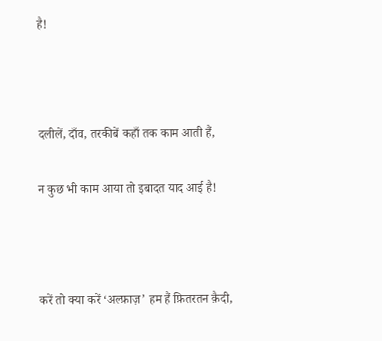है!



दलीलें, दाँव, तरकीबें कहाँ तक काम आती हैं,

न कुछ भी काम आया तो इबादत याद आई है!



करें तो क्या करें ‘अल्फ़ाज़’ हम हैं फ़ितरतन क़ैदी,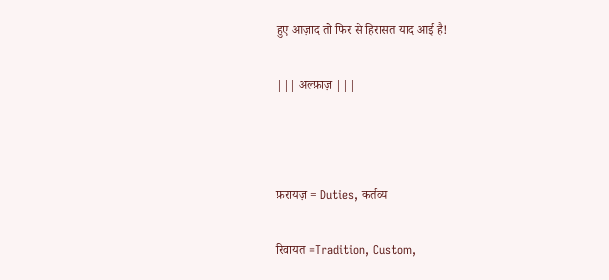हुए आज़ाद तो फिर से हिरासत याद आई है!

||| अल्फ़ाज़ |||



फ़रायज़ = Duties, कर्तव्य

रिवायत =Tradition, Custom,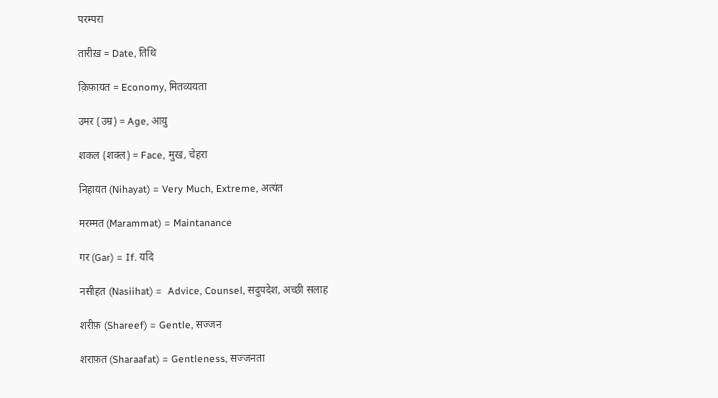परम्परा

तारीख़ = Date, तिथि

क़िफ़ायत = Economy, मितव्ययता

उमर (उम्र) = Age, आयु

शकल (शक्ल) = Face, मुख, चेहरा

निहायत (Nihayat) = Very Much, Extreme, अत्यंत

मरम्मत (Marammat) = Maintanance

गर (Gar) = If. यदि

नसीहत (Nasiihat) =  Advice, Counsel, सदुपदेश, अच्छी सलाह

शरीफ़ (Shareef) = Gentle, सज्जन

शराफ़त (Sharaafat) = Gentleness, सज्जनता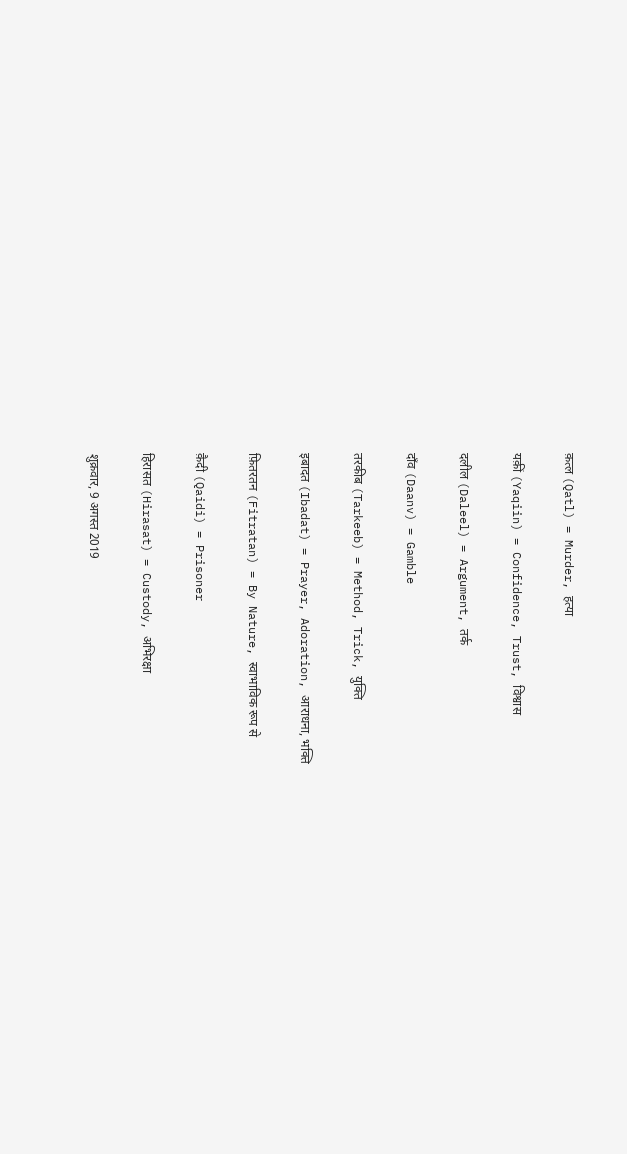क़त्ल (Qatl) = Murder, हत्या

यक़ीं (Yaqiin) = Confidence, Trust, विश्वास

दलील (Daleel) = Argument, तर्क

दाँव (Daanv) = Gamble

तरकीब (Tarkeeb) = Method, Trick, युक्ति

इबादत (Ibadat) = Prayer, Adoration, आराधना, भक्ति

फ़ितरतन (Fitratan) = By Nature, स्वाभाविक रूप से

क़ैदी (Qaidi) = Prisoner

हिरासत (Hirasat) = Custody, अभिरक्षा

शुक्रवार, 9 अगस्त 2019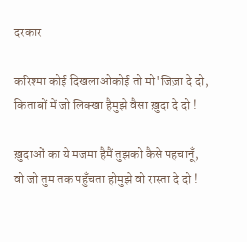दरकार

करिश्मा कोई दिखलाओकोई तो मो'जिज़ा दे दो,
किताबों में जो लिक्खा हैमुझे वैसा ख़ुदा दे दो !

ख़ुदाओं का ये मजमा हैमैं तुझको कैसे पहचानूँ,
वो जो तुम तक पहुँचता होमुझे वो रास्ता दे दो !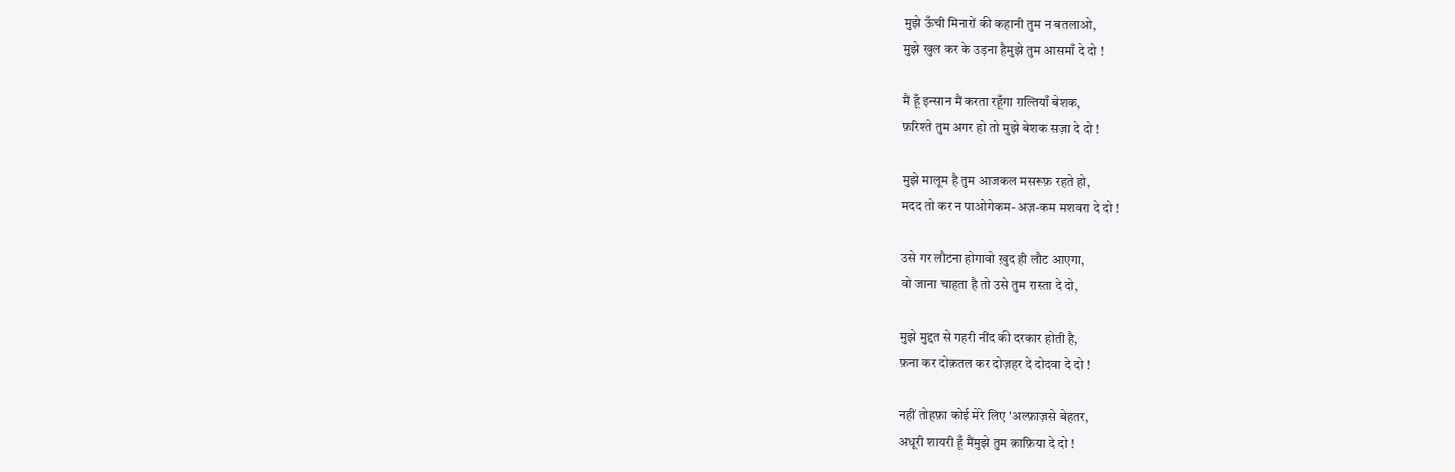मुझे ऊँची मिनारों की कहानी तुम न बतलाओ,
मुझे खुल कर के उड़ना हैमुझे तुम आसमाँ दे दो !

मैं हूँ इन्सान मैं करता रहूँगा ग़ल्तियाँ बेशक,
फ़रिश्ते तुम अगर हो तो मुझे बेशक सज़ा दे दो !

मुझे मालूम है तुम आजकल मसरूफ़ रहते हो,
मदद तो कर न पाओगेकम-अज़-कम मशवरा दे दो !

उसे गर लौटना होगावो ख़ुद ही लौट आएगा,
वो जाना चाहता है तो उसे तुम रास्ता दे दो,

मुझे मुद्दत से गहरी नींद की दरकार होती है,
फ़ना कर दोक़तल कर दोज़हर दे दोदवा दे दो !

नहीं तोहफ़ा कोई मेरे लिए 'अल्फ़ाज़से बेहतर,
अधूरी शायरी हूँ मैंमुझे तुम क़ाफ़िया दे दो !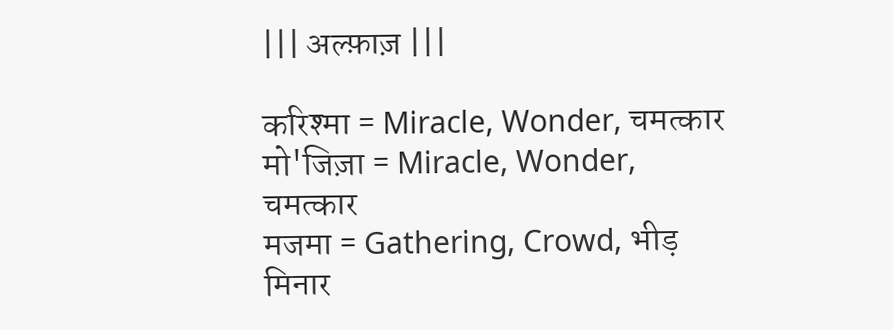||| अल्फ़ाज़ |||

करिश्मा = Miracle, Wonder, चमत्कार
मो'जिज़ा = Miracle, Wonder, चमत्कार
मजमा = Gathering, Crowd, भीड़
मिनार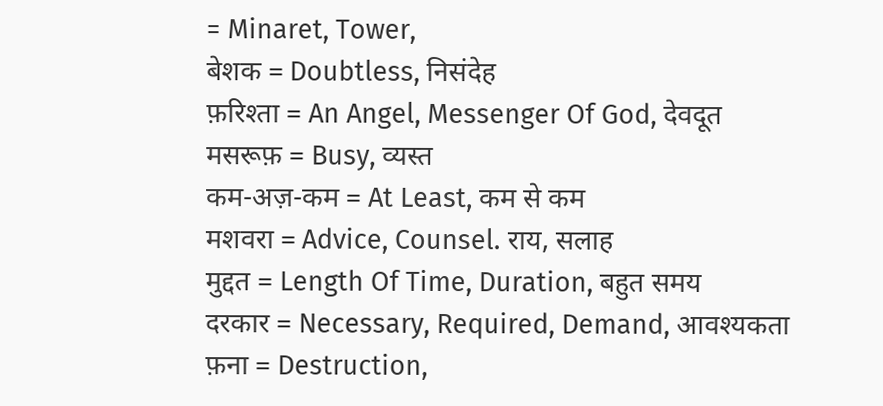= Minaret, Tower,
बेशक = Doubtless, निसंदेह
फ़रिश्ता = An Angel, Messenger Of God, देवदूत
मसरूफ़ = Busy, व्यस्त
कम-अज़-कम = At Least, कम से कम
मशवरा = Advice, Counsel. राय, सलाह
मुद्दत = Length Of Time, Duration, बहुत समय
दरकार = Necessary, Required, Demand, आवश्यकता
फ़ना = Destruction,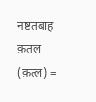नष्टतबाह
क़तल (क़त्ल) =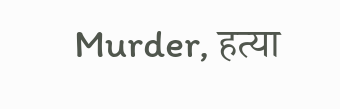Murder, हत्या